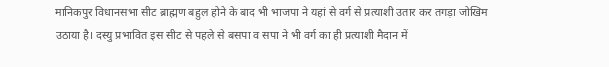मानिकपुर विधानसभा सीट ब्राह्मण बहुल होने के बाद भी भाजपा ने यहां से वर्ग से प्रत्याशी उतार कर तगड़ा जोखिम उठाया है। दस्यु प्रभावित इस सीट से पहले से बसपा व सपा ने भी वर्ग का ही प्रत्याशी मैदान में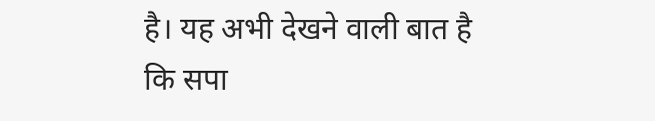है। यह अभी देखने वाली बात है कि सपा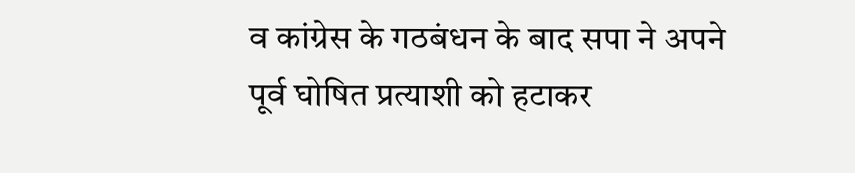व कांग्रेस के गठबंधन के बाद सपा ने अपने पूर्व घोषित प्रत्याशी को हटाकर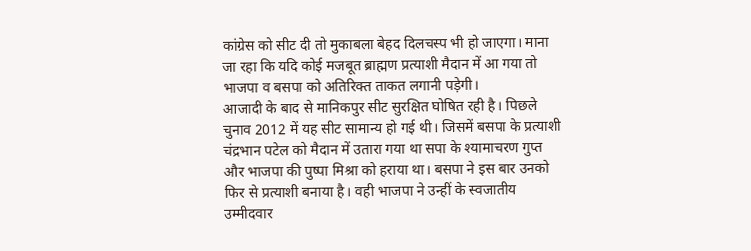कांग्रेस को सीट दी तो मुकाबला बेहद दिलचस्प भी हो जाएगा। माना जा रहा कि यदि कोई मजबूत ब्राह्मण प्रत्याशी मैदान में आ गया तो भाजपा व बसपा को अतिरिक्त ताकत लगानी पड़ेगी।
आजादी के बाद से मानिकपुर सीट सुरक्षित घोषित रही है। पिछले चुनाव 2012 में यह सीट सामान्य हो गई थी। जिसमें बसपा के प्रत्याशी चंद्रभान पटेल को मैदान में उतारा गया था सपा के श्यामाचरण गुप्त और भाजपा की पुष्पा मिश्रा को हराया था। बसपा ने इस बार उनको फिर से प्रत्याशी बनाया है। वही भाजपा ने उन्हीं के स्वजातीय उम्मीदवार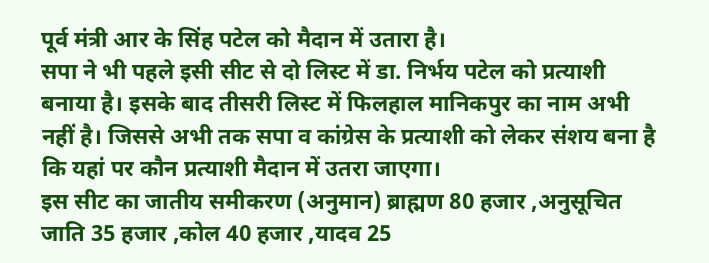पूर्व मंत्री आर के सिंह पटेल को मैदान में उतारा है।
सपा ने भी पहले इसी सीट से दो लिस्ट में डा. निर्भय पटेल को प्रत्याशी बनाया है। इसके बाद तीसरी लिस्ट में फिलहाल मानिकपुर का नाम अभी नहीं है। जिससे अभी तक सपा व कांग्रेस के प्रत्याशी को लेकर संशय बना है कि यहां पर कौन प्रत्याशी मैदान में उतरा जाएगा।
इस सीट का जातीय समीकरण (अनुमान) ब्राह्मण 80 हजार ,अनुसूचित जाति 35 हजार ,कोल 40 हजार ,यादव 25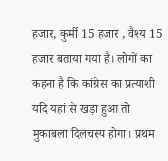हजार, कुर्मी 15 हजार , वैश्य 15 हजार बताया गया है। लोगों का कहना है कि कांग्रेस का प्रत्याशी यदि यहां से खड़ा हुआ तो मुकाबला दिलचस्प होगा। प्रथम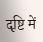दृष्टि में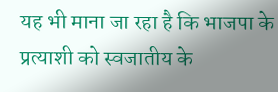यह भी माना जा रहा है कि भाजपा के प्रत्याशी को स्वजातीय के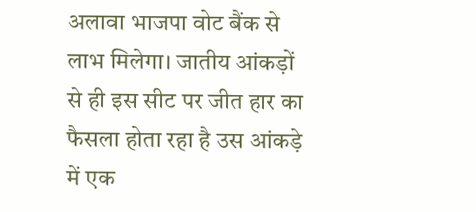अलावा भाजपा वोट बैंक से लाभ मिलेगा। जातीय आंकड़ों से ही इस सीट पर जीत हार का फैसला होता रहा है उस आंकड़े में एक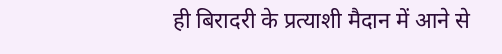ही बिरादरी के प्रत्याशी मैदान में आने से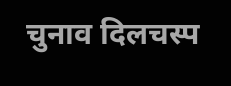चुनाव दिलचस्प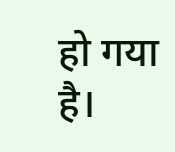हो गया है।